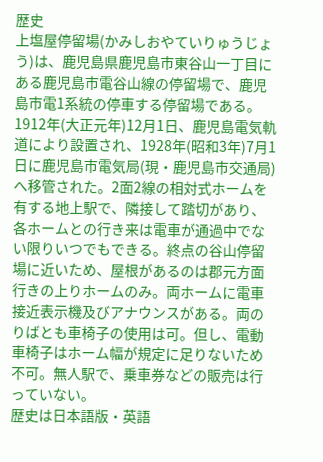歴史
上塩屋停留場(かみしおやていりゅうじょう)は、鹿児島県鹿児島市東谷山一丁目にある鹿児島市電谷山線の停留場で、鹿児島市電1系統の停車する停留場である。1912年(大正元年)12月1日、鹿児島電気軌道により設置され、1928年(昭和3年)7月1日に鹿児島市電気局(現・鹿児島市交通局)へ移管された。2面2線の相対式ホームを有する地上駅で、隣接して踏切があり、各ホームとの行き来は電車が通過中でない限りいつでもできる。終点の谷山停留場に近いため、屋根があるのは郡元方面行きの上りホームのみ。両ホームに電車接近表示機及びアナウンスがある。両のりばとも車椅子の使用は可。但し、電動車椅子はホーム幅が規定に足りないため不可。無人駅で、乗車券などの販売は行っていない。
歴史は日本語版・英語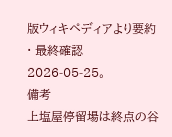版ウィキペディアより要約 · 最終確認 2026-05-25。
備考
上塩屋停留場は終点の谷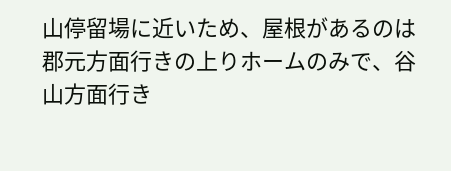山停留場に近いため、屋根があるのは郡元方面行きの上りホームのみで、谷山方面行き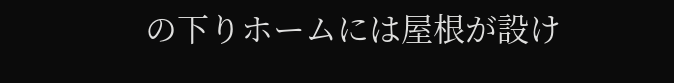の下りホームには屋根が設け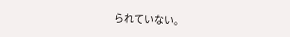られていない。